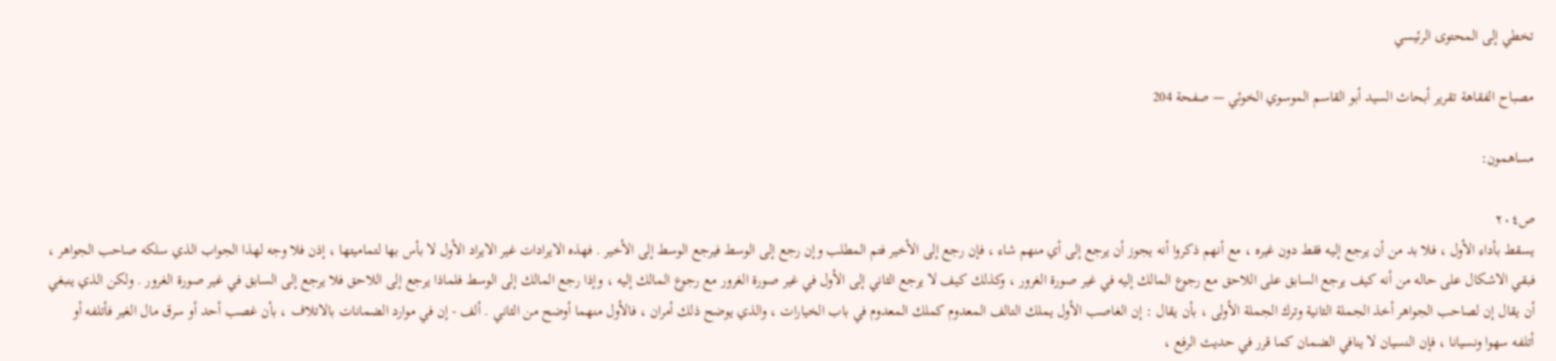تخطي إلى المحتوى الرئيسي

مصباح الفقاهة تقرير أبحاث السيد أبو القاسم الموسوي الخوئي — صفحة 204

مساهمون:

ص٢٠٤
يسقط بأداء الأول ، فلا بد من أن يرجع إليه فقط دون غيره ، مع أنهم ذكروا أنه يجوز أن يرجع إلى أي منهم شاء ، فإن رجع إلى الأخير فتم المطلب وإن رجع إلى الوسط فيرجع الوسط إلى الأخير . فهذه الايرادات غير الايراد الأول لا بأس بها لتماميتها ، إذن فلا وجه لهذا الجواب الذي سلكه صاحب الجواهر ، فبقي الاشكال على حاله من أنه كيف يرجع السابق على اللاحق مع رجوع المالك إليه في غير صورة الغرور ، وكذلك كيف لا يرجع الثاني إلى الأول في غير صورة الغرور مع رجوع المالك إليه ، وإذا رجع المالك إلى الوسط فلماذا يرجع إلى اللاحق فلا يرجع إلى السابق في غير صورة الغرور . ولكن الذي ينبغي أن يقال إن لصاحب الجواهر أخذ الجملة الثانية وترك الجملة الأولى ، بأن يقال : إن الغاصب الأول يملك التالف المعدوم كملك المعدوم في باب الخيارات ، والذي يوضح ذلك أمران ، فالأول منهما أوضح من الثاني . ألف - إن في موارد الضمانات بالاتلاف ، بأن غصب أحد أو سرق مال الغير فأتلفه أو أتلفه سهوا ونسيانا ، فإن النسيان لا ينافي الضمان كما قرر في حديث الرفع ،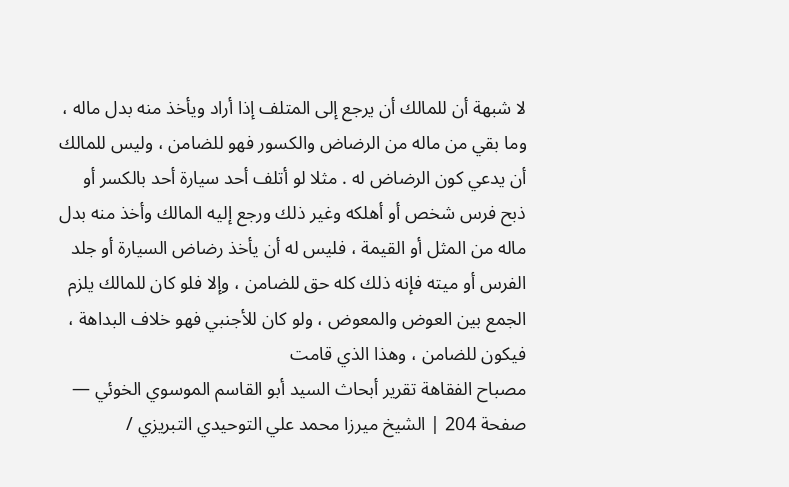لا شبهة أن للمالك أن يرجع إلى المتلف إذا أراد ويأخذ منه بدل ماله ، وما بقي من ماله من الرضاض والكسور فهو للضامن ، وليس للمالك أن يدعي كون الرضاض له . مثلا لو أتلف أحد سيارة أحد بالكسر أو ذبح فرس شخص أو أهلكه وغير ذلك ورجع إليه المالك وأخذ منه بدل ماله من المثل أو القيمة ، فليس له أن يأخذ رضاض السيارة أو جلد الفرس أو ميته فإنه ذلك كله حق للضامن ، وإلا فلو كان للمالك يلزم الجمع بين العوض والمعوض ، ولو كان للأجنبي فهو خلاف البداهة ، فيكون للضامن ، وهذا الذي قامت
مصباح الفقاهة تقرير أبحاث السيد أبو القاسم الموسوي الخوئي — صفحة 204 | الشيخ ميرزا محمد علي التوحيدي التبريزي /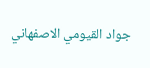جواد القيومي الاصفهاني